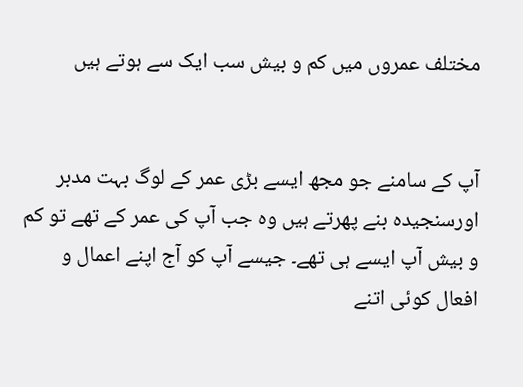مختلف عمروں میں کم و بیش سب ایک سے ہوتے ہیں


آپ کے سامنے جو مجھ ایسے بڑی عمر کے لوگ بہت مدبر اورسنجیدہ بنے پھرتے ہیں وہ جب آپ کی عمر کے تھے تو کم و بیش آپ ایسے ہی تھے۔ جیسے آپ کو آج اپنے اعمال و افعال کوئی اتنے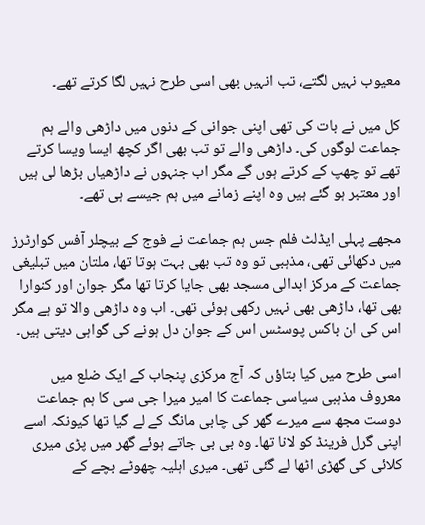معیوب نہیں لگتے، تب انہیں بھی اسی طرح نہیں لگا کرتے تھے۔

کل میں نے بات کی تھی اپنی جوانی کے دنوں میں داڑھی والے ہم جماعت لوگوں کی۔ داڑھی والے تو تب بھی اگر کچھ ایسا ویسا کرتے تھے تو چھپ کے کرتے ہوں گے مگر اب جنہوں نے داڑھیاں بڑھا لی ہیں اور معتبر ہو گئے ہیں وہ اپنے زمانے میں ہم جیسے ہی تھے۔

مجھے پہلی ایڈلٹ فلم جس ہم جماعت نے فوج کے بیچلر آفس کوارٹرز میں دکھائی تھی، مذہبی تو وہ تب بھی بہت ہوتا تھا، ملتان میں تبلیغی جماعت کے مرکز ابدالی مسجد بھی جایا کرتا تھا مگر جوان اور کنوارا بھی تھا، داڑھی بھی نہیں رکھی ہوئی تھی۔ اب وہ داڑھی والا تو ہے مگر اس کی ان باکس پوسٹس اس کے جوان دل ہونے کی گواہی دیتی ہیں۔

اسی طرح میں کیا بتاؤں کہ آج مرکزی پنجاب کے ایک ضلع میں معروف مذہبی سیاسی جماعت کا امیر میرا جی سی کا ہم جماعت دوست مجھ سے میرے گھر کی چابی مانگ کے لے گیا تھا کیونکہ اسے اپنی گرل فرینڈ کو لانا تھا۔ وہ بی بی جاتے ہوئے گھر میں پڑی میری کلائی کی گھڑی اٹھا لے گئی تھی۔ میری اہلیہ چھوٹے بچے کے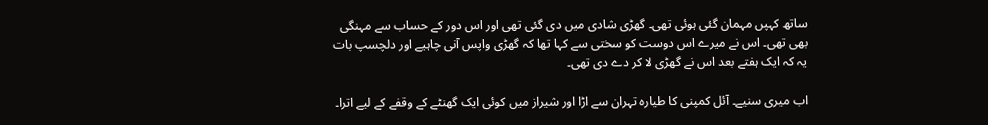ساتھ کہپں مہمان گئی ہوئی تھی۔ گھڑی شادی میں دی گئی تھی اور اس دور کے حساب سے مہنگی بھی تھی۔ اس نے میرے اس دوست کو سختی سے کہا تھا کہ گھڑی واپس آنی چاہیے اور دلچسپ بات یہ کہ ایک ہفتے بعد اس نے گھڑی لا کر دے دی تھی۔

اب میری سنیے۔ آئل کمپنی کا طیارہ تہران سے اڑا اور شیراز میں کوئی ایک گھنٹے کے وقفے کے لیے اترا۔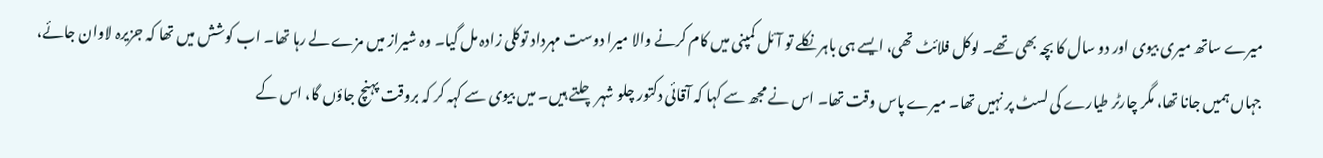میرے ساتھ میری بیوی اور دو سال کا بچہ بھی تھے۔ لوکل فلائٹ تھی، ایسے ہی باہر نکلے تو آئل کمپنی میں کام کرنے والا میرا دوست مہرداد توکلی زادہ مل گیا۔ وہ شیراز میں مزے لے رہا تھا۔ اب کوشش میں تھا کہ جزیرہ لاوان جائے، جہاں ہمیں جانا تھا، مگر چارٹر طیارے کی لسٹ پر نہیں تھا۔ میرے پاس وقت تھا۔ اس نے مجھ سے کہا کہ آقائی دکتور چلو شہر چلتے ہیں۔ میں بیوی سے کہہ کر کہ بروقت پہنچ جاؤں گا، اس کے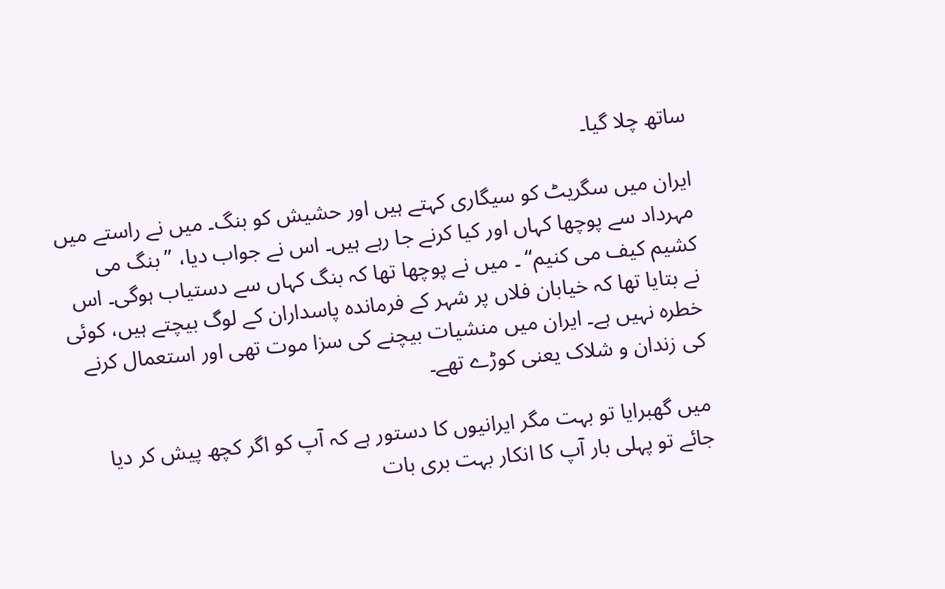ساتھ چلا گیا۔

ایران میں سگریٹ کو سیگاری کہتے ہیں اور حشیش کو بنگ۔ میں نے راستے میں مہرداد سے پوچھا کہاں اور کیا کرنے جا رہے ہیں۔ اس نے جواب دیا، ”بنگ می کشیم کیف می کنیم“ ۔ میں نے پوچھا تھا کہ بنگ کہاں سے دستیاب ہوگی۔ اس نے بتایا تھا کہ خیابان فلاں پر شہر کے فرماندہ پاسداران کے لوگ بیچتے ہیں، کوئی خطرہ نہیں ہے۔ ایران میں منشیات بیچنے کی سزا موت تھی اور استعمال کرنے کی زندان و شلاک یعنی کوڑے تھے۔

میں گھبرایا تو بہت مگر ایرانیوں کا دستور ہے کہ آپ کو اگر کچھ پیش کر دیا جائے تو پہلی بار آپ کا انکار بہت بری بات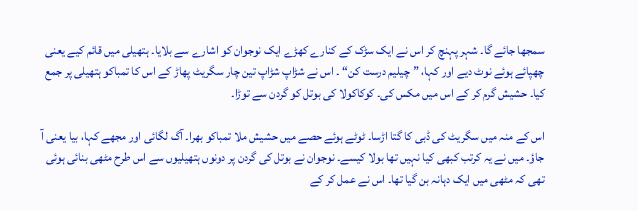سمجھا جائے گا۔ شہر پہنچ کر اس نے ایک سڑک کے کنارے کھڑے ایک نوجوان کو اشارے سے بلایا۔ ہتھیلی میں قائم کیے یعنی چھپائے ہوئے نوٹ دیے اور کہا، ”چیلیم درست کن“ ۔ اس نے شڑاپ شڑاپ تین چار سگریٹ پھاڑ کے اس کا تمباکو ہتھیلی پر جمع کیا۔ حشیش گرم کر کے اس میں مکس کی۔ کوکاکولا کی بوتل کو گردن سے توڑا۔

اس کے منہ میں سگریٹ کی ڈبی کا گتا اڑسا۔ ٹوٹے ہوئے حصے میں حشیش ملا تمباکو بھرا۔ آگ لگائی اور مجھے کہا، بیا یعنی آ جاؤ۔ میں نے یہ کرتب کبھی کیا نہیں تھا بولا کیسے۔ نوجوان نے بوتل کی گردن پر دونوں ہتھیلیوں سے اس طرح مٹھی بنائی ہوئی تھی کہ مٹھی میں ایک دہانہ بن گیا تھا۔ اس نے عمل کر کے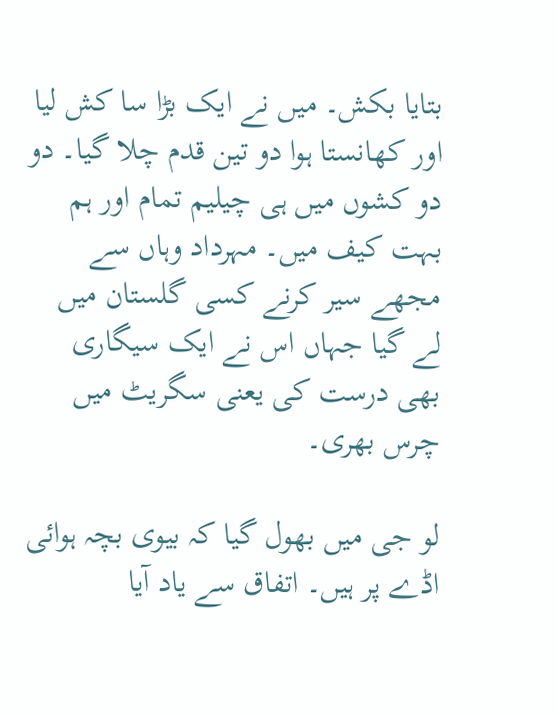بتایا بکش۔ میں نے ایک بڑا سا کش لیا اور کھانستا ہوا دو تین قدم چلا گیا۔ دو دو کشوں میں ہی چیلیم تمام اور ہم بہت کیف میں۔ مہرداد وہاں سے مجھے سیر کرنے کسی گلستان میں لے گیا جہاں اس نے ایک سیگاری بھی درست کی یعنی سگریٹ میں چرس بھری۔

لو جی میں بھول گیا کہ بیوی بچہ ہوائی اڈے پر ہیں۔ اتفاق سے یاد آیا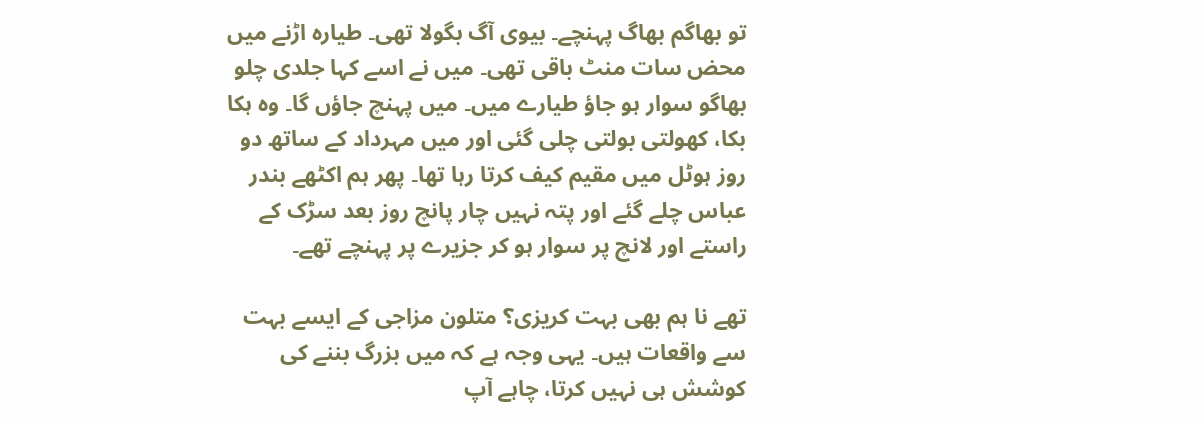تو بھاگم بھاگ پہنچے۔ بیوی آگ بگولا تھی۔ طیارہ اڑنے میں محض سات منٹ باقی تھی۔ میں نے اسے کہا جلدی چلو بھاگو سوار ہو جاؤ طیارے میں۔ میں پہنچ جاؤں گا۔ وہ ہکا بکا، کھولتی بولتی چلی گئی اور میں مہرداد کے ساتھ دو روز ہوٹل میں مقیم کیف کرتا رہا تھا۔ پھر ہم اکٹھے بندر عباس چلے گئے اور پتہ نہیں چار پانچ روز بعد سڑک کے راستے اور لانچ پر سوار ہو کر جزیرے پر پہنچے تھے۔

تھے نا ہم بھی بہت کریزی؟ متلون مزاجی کے ایسے بہت سے واقعات ہیں۔ یہی وجہ ہے کہ میں بزرگ بننے کی کوشش ہی نہیں کرتا، چاہے آپ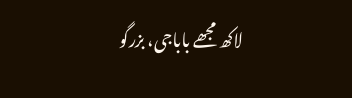لاکھ مجھے باباجی، بزرگو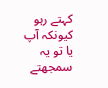کہتے رہو کیونکہ آپ یا تو یہ سمجھتے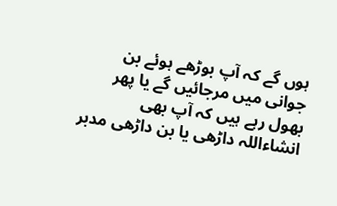ہوں گے کہ آپ بوڑھے ہوئے بن جوانی میں مرجائیں گے یا پھر بھول رہے ہیں کہ آپ بھی انشاءاللہ داڑھی یا بن داڑھی مدبر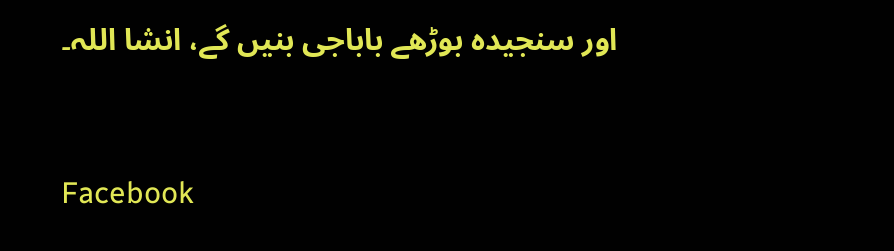اور سنجیدہ بوڑھے باباجی بنیں گے، انشا اللہ۔


Facebook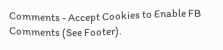Comments - Accept Cookies to Enable FB Comments (See Footer).